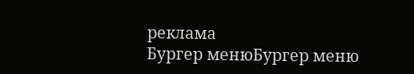реклама
Бургер менюБургер меню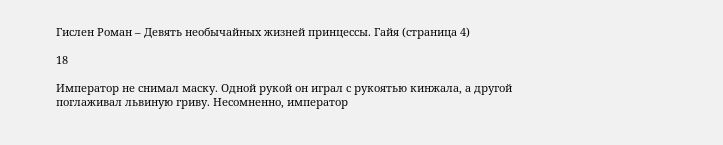Гислен Роман – Девять необычайных жизней принцессы. Гайя (страница 4)

18

Император не снимал маску. Одной рукой он играл с рукоятью кинжала, а другой поглаживал львиную гриву. Несомненно, император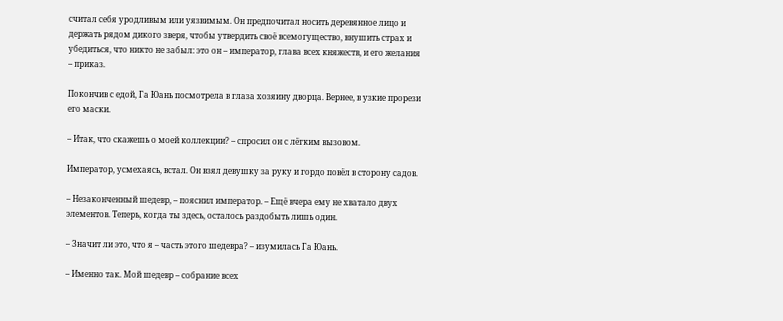считал себя уродливым или уязвимым. Он предпочитал носить деревянное лицо и держать рядом дикого зверя, чтобы утвердить своё всемогущество, внушить страх и убедиться, что никто не забыл: это он – император, глава всех княжеств, и его желания – приказ.

Покончив с едой, Га Юань посмотрела в глаза хозяину дворца. Вернее, в узкие прорези его маски.

– Итак, что скажешь о моей коллекции? – спросил он с лёгким вызовом.

Император, усмехаясь, встал. Он взял девушку за руку и гордо повёл в сторону садов.

– Незаконченный шедевр, – пояснил император. – Ещё вчера ему не хватало двух элементов. Теперь, когда ты здесь, осталось раздобыть лишь один.

– Значит ли это, что я – часть этого шедевра? – изумилась Га Юань.

– Именно так. Мой шедевр – собрание всех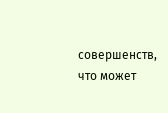совершенств, что может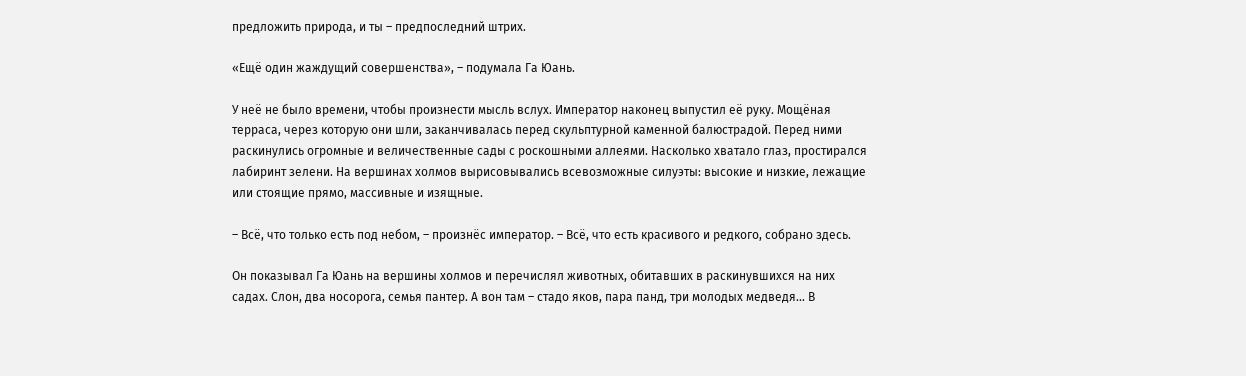предложить природа, и ты – предпоследний штрих.

«Ещё один жаждущий совершенства», – подумала Га Юань.

У неё не было времени, чтобы произнести мысль вслух. Император наконец выпустил её руку. Мощёная терраса, через которую они шли, заканчивалась перед скульптурной каменной балюстрадой. Перед ними раскинулись огромные и величественные сады с роскошными аллеями. Насколько хватало глаз, простирался лабиринт зелени. На вершинах холмов вырисовывались всевозможные силуэты: высокие и низкие, лежащие или стоящие прямо, массивные и изящные.

– Всё, что только есть под небом, – произнёс император. – Всё, что есть красивого и редкого, собрано здесь.

Он показывал Га Юань на вершины холмов и перечислял животных, обитавших в раскинувшихся на них садах. Слон, два носорога, семья пантер. А вон там – стадо яков, пара панд, три молодых медведя… В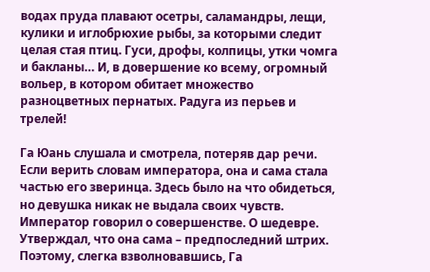водах пруда плавают осетры, саламандры, лещи, кулики и иглобрюхие рыбы, за которыми следит целая стая птиц. Гуси, дрофы, колпицы, утки чомга и бакланы… И, в довершение ко всему, огромный вольер, в котором обитает множество разноцветных пернатых. Радуга из перьев и трелей!

Га Юань слушала и смотрела, потеряв дар речи. Если верить словам императора, она и сама стала частью его зверинца. Здесь было на что обидеться, но девушка никак не выдала своих чувств. Император говорил о совершенстве. О шедевре. Утверждал, что она сама – предпоследний штрих. Поэтому, слегка взволновавшись, Га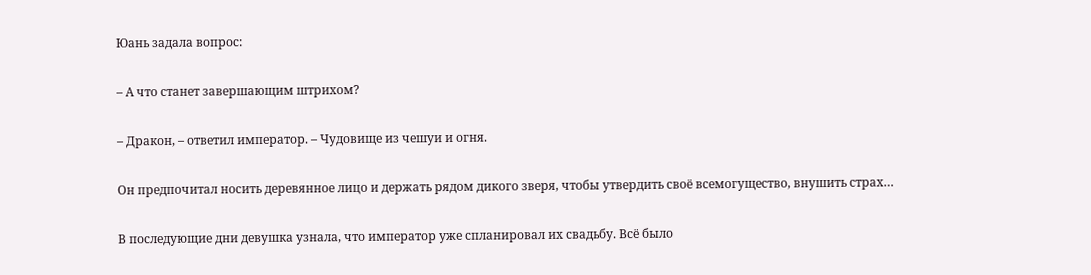Юань задала вопрос:

– А что станет завершающим штрихом?

– Дракон, – ответил император. – Чудовище из чешуи и огня.

Он предпочитал носить деревянное лицо и держать рядом дикого зверя, чтобы утвердить своё всемогущество, внушить страх…

В последующие дни девушка узнала, что император уже спланировал их свадьбу. Всё было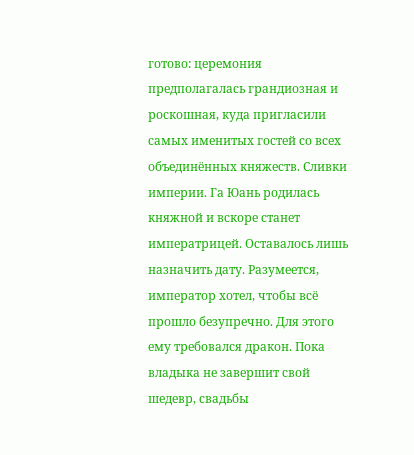готово: церемония предполагалась грандиозная и роскошная, куда пригласили самых именитых гостей со всех объединённых княжеств. Сливки империи. Га Юань родилась княжной и вскоре станет императрицей. Оставалось лишь назначить дату. Разумеется, император хотел, чтобы всё прошло безупречно. Для этого ему требовался дракон. Пока владыка не завершит свой шедевр, свадьбы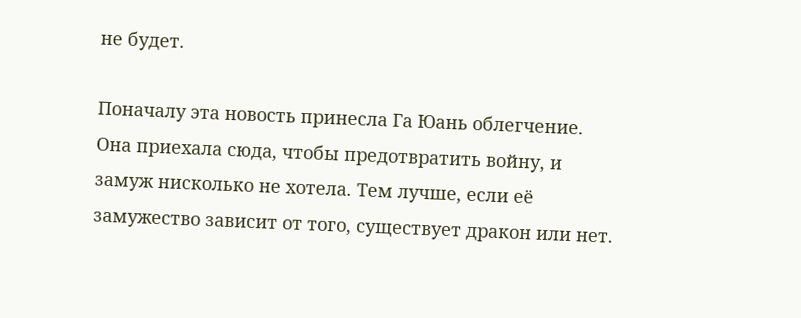не будет.

Поначалу эта новость принесла Га Юань облегчение. Она приехала сюда, чтобы предотвратить войну, и замуж нисколько не хотела. Тем лучше, если её замужество зависит от того, существует дракон или нет.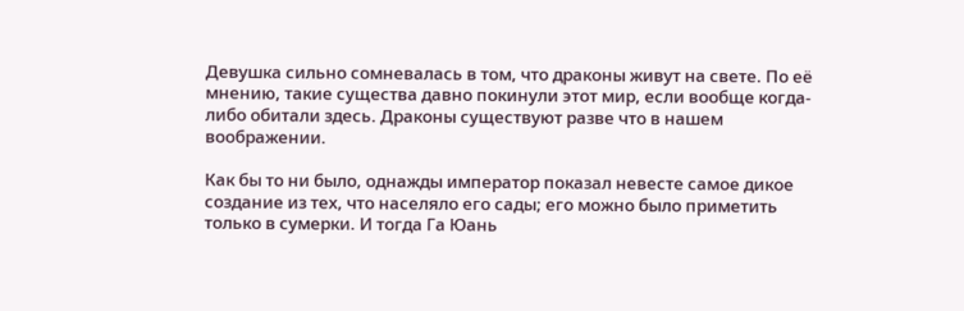Девушка сильно сомневалась в том, что драконы живут на свете. По её мнению, такие существа давно покинули этот мир, если вообще когда-либо обитали здесь. Драконы существуют разве что в нашем воображении.

Как бы то ни было, однажды император показал невесте самое дикое создание из тех, что населяло его сады; его можно было приметить только в сумерки. И тогда Га Юань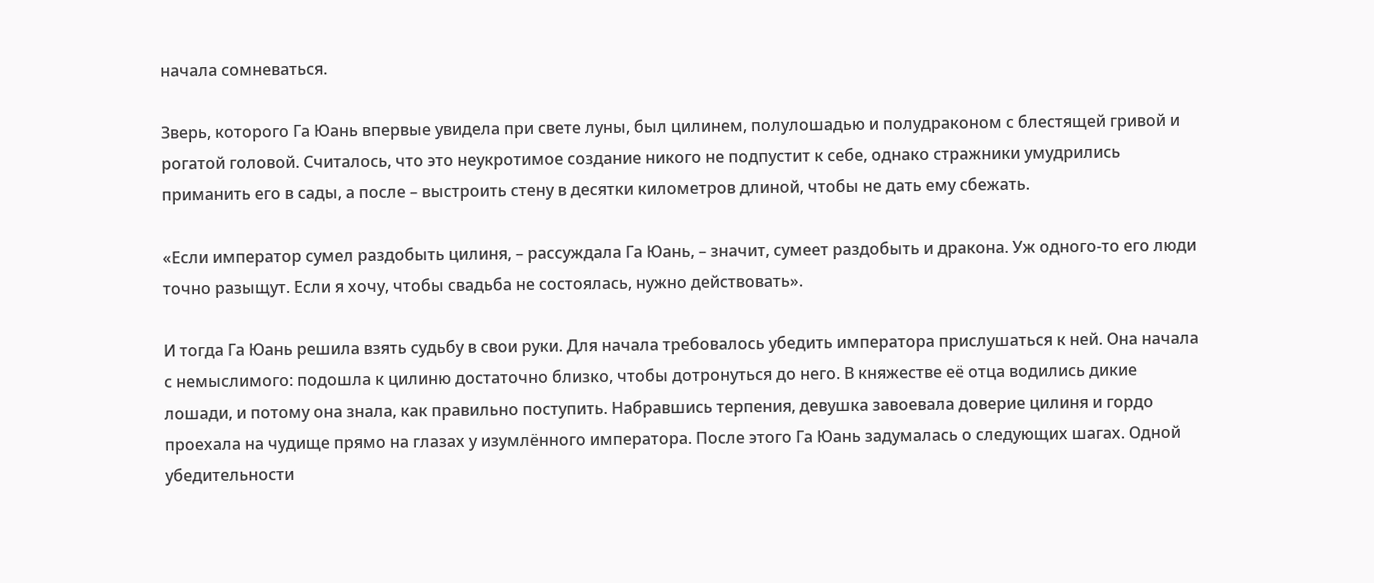начала сомневаться.

Зверь, которого Га Юань впервые увидела при свете луны, был цилинем, полулошадью и полудраконом с блестящей гривой и рогатой головой. Считалось, что это неукротимое создание никого не подпустит к себе, однако стражники умудрились приманить его в сады, а после – выстроить стену в десятки километров длиной, чтобы не дать ему сбежать.

«Если император сумел раздобыть цилиня, – рассуждала Га Юань, – значит, сумеет раздобыть и дракона. Уж одного-то его люди точно разыщут. Если я хочу, чтобы свадьба не состоялась, нужно действовать».

И тогда Га Юань решила взять судьбу в свои руки. Для начала требовалось убедить императора прислушаться к ней. Она начала с немыслимого: подошла к цилиню достаточно близко, чтобы дотронуться до него. В княжестве её отца водились дикие лошади, и потому она знала, как правильно поступить. Набравшись терпения, девушка завоевала доверие цилиня и гордо проехала на чудище прямо на глазах у изумлённого императора. После этого Га Юань задумалась о следующих шагах. Одной убедительности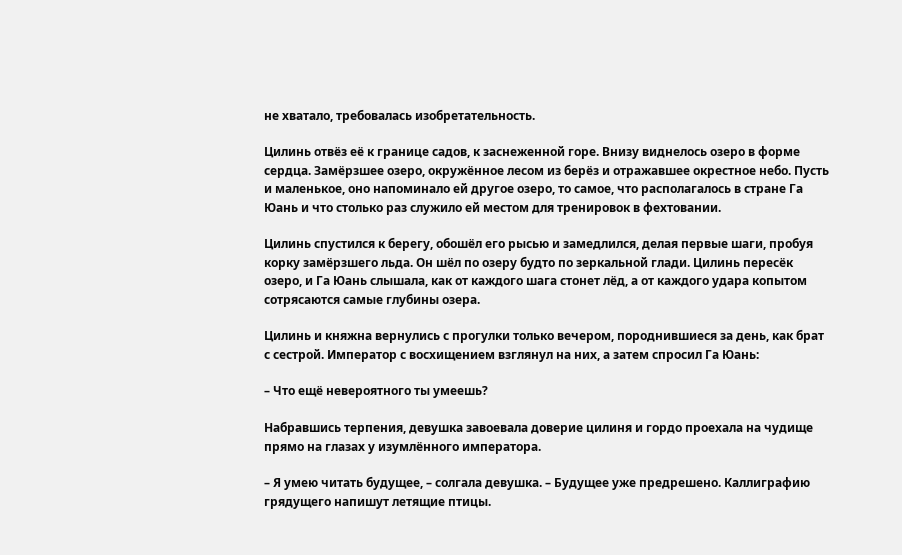не хватало, требовалась изобретательность.

Цилинь отвёз её к границе садов, к заснеженной горе. Внизу виднелось озеро в форме сердца. Замёрзшее озеро, окружённое лесом из берёз и отражавшее окрестное небо. Пусть и маленькое, оно напоминало ей другое озеро, то самое, что располагалось в стране Га Юань и что столько раз служило ей местом для тренировок в фехтовании.

Цилинь спустился к берегу, обошёл его рысью и замедлился, делая первые шаги, пробуя корку замёрзшего льда. Он шёл по озеру будто по зеркальной глади. Цилинь пересёк озеро, и Га Юань слышала, как от каждого шага стонет лёд, а от каждого удара копытом сотрясаются самые глубины озера.

Цилинь и княжна вернулись с прогулки только вечером, породнившиеся за день, как брат с сестрой. Император с восхищением взглянул на них, а затем спросил Га Юань:

– Что ещё невероятного ты умеешь?

Набравшись терпения, девушка завоевала доверие цилиня и гордо проехала на чудище прямо на глазах у изумлённого императора.

– Я умею читать будущее, – солгала девушка. – Будущее уже предрешено. Каллиграфию грядущего напишут летящие птицы.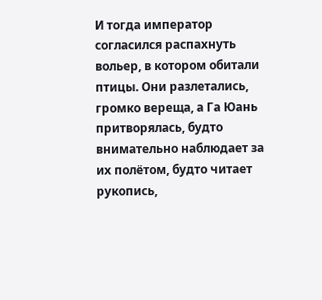И тогда император согласился распахнуть вольер, в котором обитали птицы. Они разлетались, громко вереща, а Га Юань притворялась, будто внимательно наблюдает за их полётом, будто читает рукопись,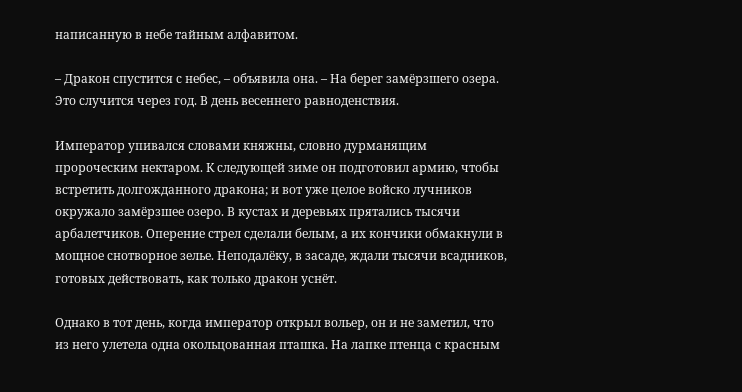написанную в небе тайным алфавитом.

– Дракон спустится с небес, – объявила она. – На берег замёрзшего озера. Это случится через год. В день весеннего равноденствия.

Император упивался словами княжны, словно дурманящим пророческим нектаром. К следующей зиме он подготовил армию, чтобы встретить долгожданного дракона; и вот уже целое войско лучников окружало замёрзшее озеро. В кустах и деревьях прятались тысячи арбалетчиков. Оперение стрел сделали белым, а их кончики обмакнули в мощное снотворное зелье. Неподалёку, в засаде, ждали тысячи всадников, готовых действовать, как только дракон уснёт.

Однако в тот день, когда император открыл вольер, он и не заметил, что из него улетела одна окольцованная пташка. На лапке птенца с красным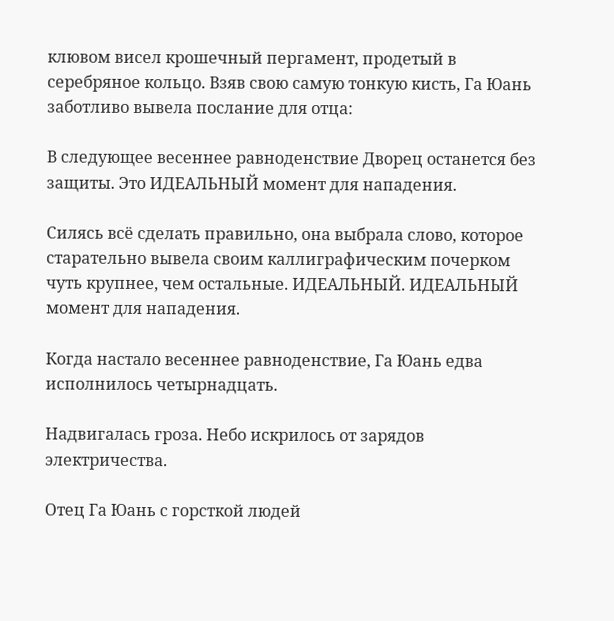клювом висел крошечный пергамент, продетый в серебряное кольцо. Взяв свою самую тонкую кисть, Га Юань заботливо вывела послание для отца:

В следующее весеннее равноденствие Дворец останется без защиты. Это ИДЕАЛЬНЫЙ момент для нападения.

Силясь всё сделать правильно, она выбрала слово, которое старательно вывела своим каллиграфическим почерком чуть крупнее, чем остальные. ИДЕАЛЬНЫЙ. ИДЕАЛЬНЫЙ момент для нападения.

Когда настало весеннее равноденствие, Га Юань едва исполнилось четырнадцать.

Надвигалась гроза. Небо искрилось от зарядов электричества.

Отец Га Юань с горсткой людей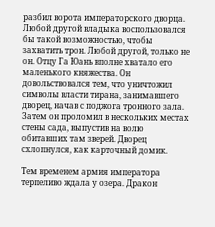разбил ворота императорского дворца. Любой другой владыка воспользовался бы такой возможностью, чтобы захватить трон. Любой другой, только не он. Отцу Га Юань вполне хватало его маленького княжества. Он довольствовался тем, что уничтожил символы власти тирана, занимавшего дворец, начав с поджога тронного зала. Затем он проломил в нескольких местах стены сада, выпустив на волю обитавших там зверей. Дворец схлопнулся, как карточный домик.

Тем временем армия императора терпеливо ждала у озера. Дракон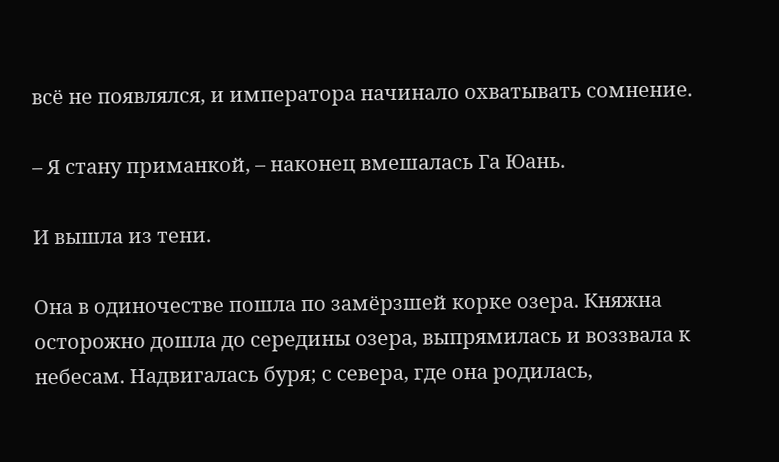всё не появлялся, и императора начинало охватывать сомнение.

– Я стану приманкой, – наконец вмешалась Га Юань.

И вышла из тени.

Она в одиночестве пошла по замёрзшей корке озера. Княжна осторожно дошла до середины озера, выпрямилась и воззвала к небесам. Надвигалась буря; с севера, где она родилась,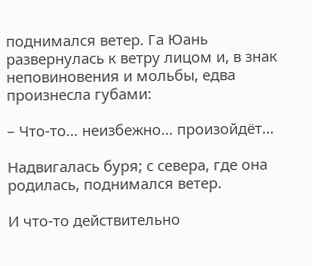поднимался ветер. Га Юань развернулась к ветру лицом и, в знак неповиновения и мольбы, едва произнесла губами:

– Что-то… неизбежно… произойдёт…

Надвигалась буря; с севера, где она родилась, поднимался ветер.

И что-то действительно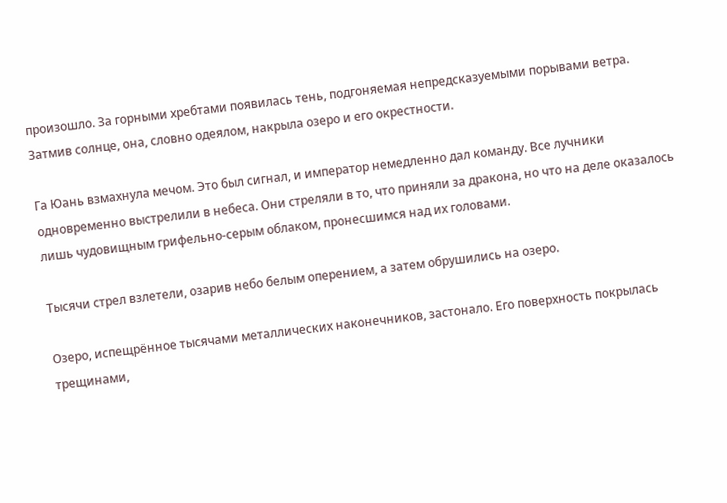произошло. За горными хребтами появилась тень, подгоняемая непредсказуемыми порывами ветра. Затмив солнце, она, словно одеялом, накрыла озеро и его окрестности.

Га Юань взмахнула мечом. Это был сигнал, и император немедленно дал команду. Все лучники одновременно выстрелили в небеса. Они стреляли в то, что приняли за дракона, но что на деле оказалось лишь чудовищным грифельно-серым облаком, пронесшимся над их головами.

Тысячи стрел взлетели, озарив небо белым оперением, а затем обрушились на озеро.

Озеро, испещрённое тысячами металлических наконечников, застонало. Его поверхность покрылась трещинами,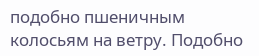подобно пшеничным колосьям на ветру. Подобно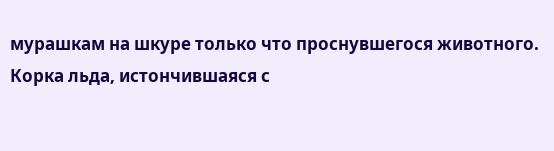мурашкам на шкуре только что проснувшегося животного. Корка льда, истончившаяся с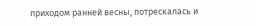приходом ранней весны, потрескалась и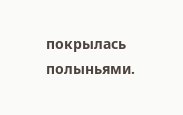покрылась полыньями.